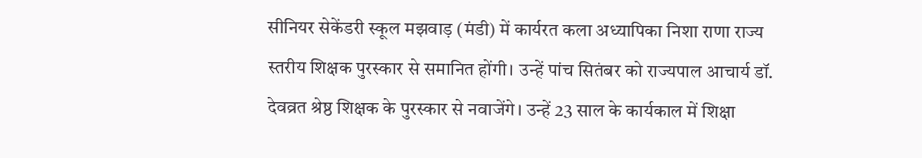सीनियर सेकेंडरी स्कूल मझवाड़ (मंडी) में कार्यरत कला अध्यापिका निशा राणा राज्य स्तरीय शिक्षक पुरस्कार से समानित होंगी। उन्हें पांच सितंबर को राज्यपाल आचार्य डॉ. देवव्रत श्रेष्ठ शिक्षक के पुरस्कार से नवाजेंगे। उन्हें 23 साल के कार्यकाल में शिक्षा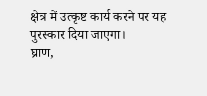क्षेत्र में उत्कृष्ट कार्य करने पर यह पुरस्कार दिया जाएगा।
घ्राण,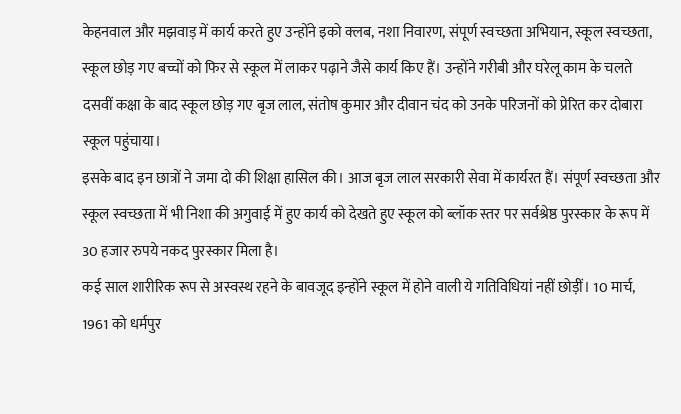केहनवाल और मझवाड़ में कार्य करते हुए उन्होंने इको क्लब, नशा निवारण, संपूर्ण स्वच्छता अभियान, स्कूल स्वच्छता, स्कूल छोड़ गए बच्चों को फिर से स्कूल में लाकर पढ़ाने जैसे कार्य किए हैं। उन्होंने गरीबी और घरेलू काम के चलते दसवीं कक्षा के बाद स्कूल छोड़ गए बृज लाल, संतोष कुमार और दीवान चंद को उनके परिजनों को प्रेरित कर दोबारा स्कूल पहुंचाया।
इसके बाद इन छात्रों ने जमा दो की शिक्षा हासिल की। आज बृज लाल सरकारी सेवा में कार्यरत हैं। संपूर्ण स्वच्छता और स्कूल स्वच्छता में भी निशा की अगुवाई में हुए कार्य को देखते हुए स्कूल को ब्लॉक स्तर पर सर्वश्रेष्ठ पुरस्कार के रूप में 30 हजार रुपये नकद पुरस्कार मिला है।
कई साल शारीरिक रूप से अस्वस्थ रहने के बावजूद इन्होंने स्कूल में होने वाली ये गतिविधियां नहीं छोड़ीं। 10 मार्च, 1961 को धर्मपुर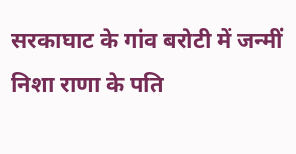सरकाघाट के गांव बरोटी में जन्मीं निशा राणा के पति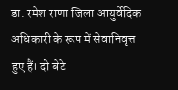डा. रमेश राणा जिला आयुर्वेदिक अधिकारी के रूप में सेवानिवृत्त हुए हैं। दो बेटे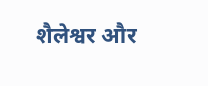शैलेश्वर और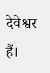देवेश्वर हैं।